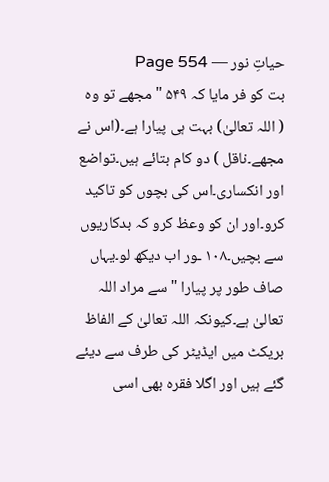حیاتِ نور — Page 554
بت کو فر مایا کہ ۵۴۹ " مجھے تو وہ ( اللہ تعالیٰ) بہت ہی پیارا ہے۔(اس نے مجھے۔ناقل ) دو کام بتائے ہیں۔تواضع اور انکساری۔اس کی بچوں کو تاکید کرو۔اور ان کو وعظ کرو کہ بدکاریوں سے بچیں۔۱۰۸ ـور اب دیکھ لو۔یہاں صاف طور پر پیارا " سے مراد اللہ تعالیٰ ہے۔کیونکہ اللہ تعالیٰ کے الفاظ بریکٹ میں ایڈیٹر کی طرف سے دیئے گئے ہیں اور اگلا فقرہ بھی اسی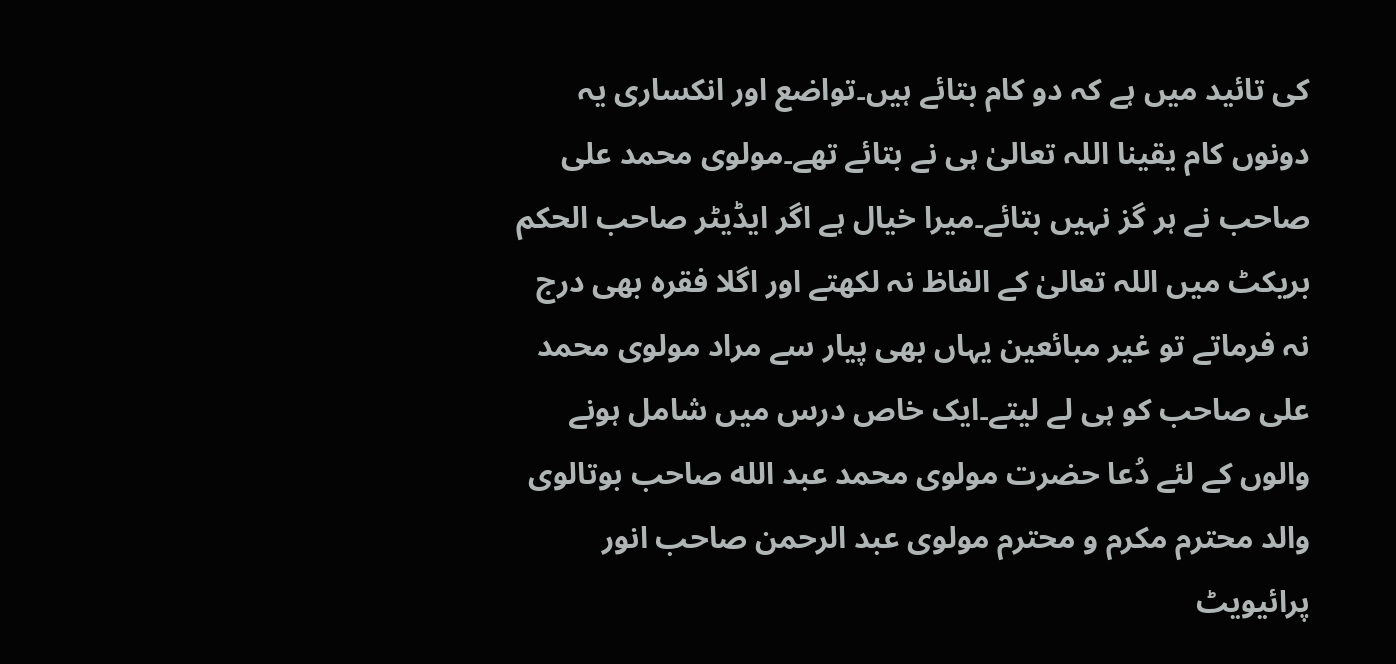کی تائید میں ہے کہ دو کام بتائے ہیں۔تواضع اور انکساری یہ دونوں کام یقینا اللہ تعالیٰ ہی نے بتائے تھے۔مولوی محمد علی صاحب نے ہر گز نہیں بتائے۔میرا خیال ہے اگر ایڈیٹر صاحب الحکم بریکٹ میں اللہ تعالیٰ کے الفاظ نہ لکھتے اور اگلا فقرہ بھی درج نہ فرماتے تو غیر مبائعین یہاں بھی پیار سے مراد مولوی محمد علی صاحب کو ہی لے لیتے۔ایک خاص درس میں شامل ہونے والوں کے لئے دُعا حضرت مولوی محمد عبد الله صاحب بوتالوی والد محترم مکرم و محترم مولوی عبد الرحمن صاحب انور پرائیویٹ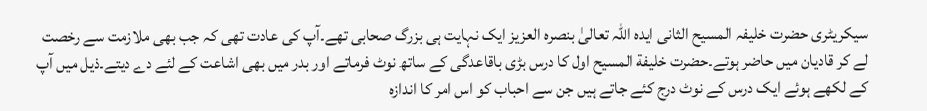سیکریٹری حضرت خلیفہ المسیح الثانی ایدہ اللہ تعالیٰ بنصرہ العزیز ایک نہایت ہی بزرگ صحابی تھے۔آپ کی عادت تھی کہ جب بھی ملازمت سے رخصت لے کر قادیان میں حاضر ہوتے۔حضرت خلیفة المسیح اول کا درس بڑی باقاعدگی کے ساتھ نوٹ فرماتے اور بدر میں بھی اشاعت کے لئے دے دیتے۔ذیل میں آپ کے لکھے ہوئے ایک درس کے نوٹ درج کئے جاتے ہیں جن سے احباب کو اس امر کا اندازہ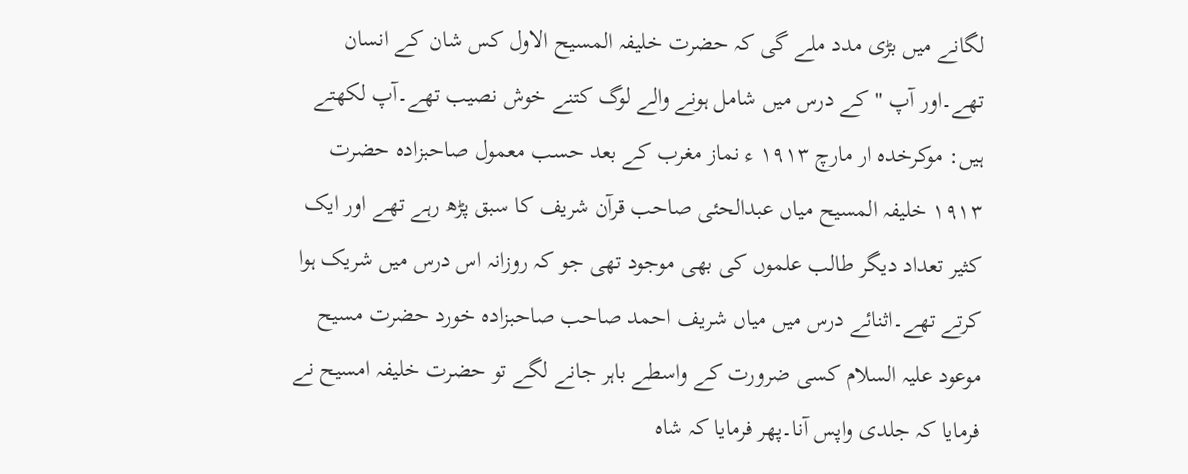لگانے میں بڑی مدد ملے گی کہ حضرت خلیفہ المسیح الاول کس شان کے انسان تھے۔اور آپ " کے درس میں شامل ہونے والے لوگ کتنے خوش نصیب تھے۔آپ لکھتے ہیں: موکرخده ار مارچ ۱۹۱۳ ء نماز مغرب کے بعد حسب معمول صاحبزادہ حضرت ١٩١٣ خلیفہ المسیح میاں عبدالحئی صاحب قرآن شریف کا سبق پڑھ رہے تھے اور ایک کثیر تعداد دیگر طالب علموں کی بھی موجود تھی جو کہ روزانہ اس درس میں شریک ہوا کرتے تھے۔اثنائے درس میں میاں شریف احمد صاحب صاحبزاده خورد حضرت مسیح موعود علیہ السلام کسی ضرورت کے واسطے باہر جانے لگے تو حضرت خلیفہ امسیح نے فرمایا کہ جلدی واپس آنا۔پھر فرمایا کہ شاہ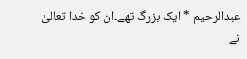عبدالرحیم * ایک بزرگ تھے۔ان کو خدا تعالیٰ نے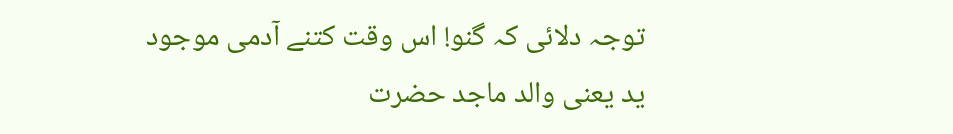توجہ دلائی کہ گنو! اس وقت کتنے آدمی موجود ید یعنی والد ماجد حضرت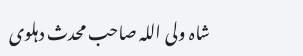شاہ ولی اللہ صاحب محدث دہلوی